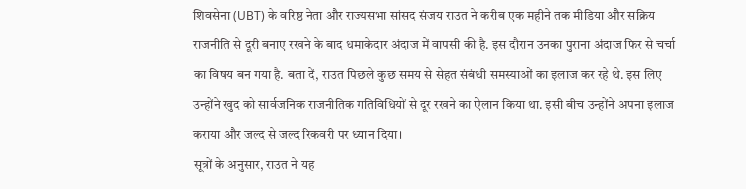शिवसेना (UBT) के वरिष्ठ नेता और राज्यसभा सांसद संजय राउत ने करीब एक महीने तक मीडिया और सक्रिय राजनीति से दूरी बनाए रखने के बाद धमाकेदार अंदाज में वापसी की है. इस दौरान उनका पुराना अंदाज फिर से चर्चा का विषय बन गया है. बता दें, राउत पिछले कुछ समय से सेहत संबंधी समस्याओं का इलाज कर रहे थे. इस लिए उन्होंने खुद को सार्वजनिक राजनीतिक गतिविधियों से दूर रखने का ऐलान किया था. इसी बीच उन्होंने अपना इलाज कराया और जल्द से जल्द रिकवरी पर ध्यान दिया।
सूत्रों के अनुसार, राउत ने यह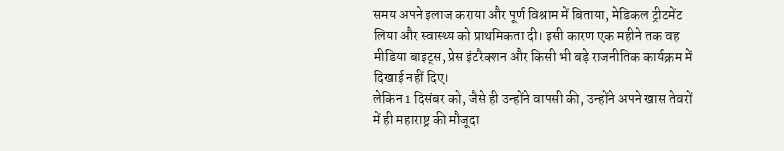समय अपने इलाज कराया और पूर्ण विश्राम में बिताया, मेडिकल ट्रीटमेंट लिया और स्वास्थ्य को प्राथमिकता दी। इसी कारण एक महीने तक वह मीडिया बाइट्स, प्रेस इंटरैक्शन और किसी भी बड़े राजनीतिक कार्यक्रम में दिखाई नहीं दिए।
लेकिन 1 दिसंबर को, जैसे ही उन्होंने वापसी की, उन्होंने अपने खास तेवरों में ही महाराष्ट्र की मौजूदा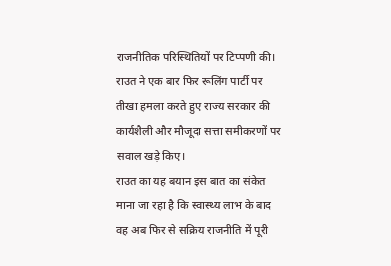राजनीतिक परिस्थितियों पर टिप्पणी की। राउत ने एक बार फिर रूलिंग पार्टी पर तीखा हमला करते हुए राज्य सरकार की कार्यशैली और मौजूदा सत्ता समीकरणों पर सवाल खड़े किए।
राउत का यह बयान इस बात का संकेत माना जा रहा है कि स्वास्थ्य लाभ के बाद वह अब फिर से सक्रिय राजनीति में पूरी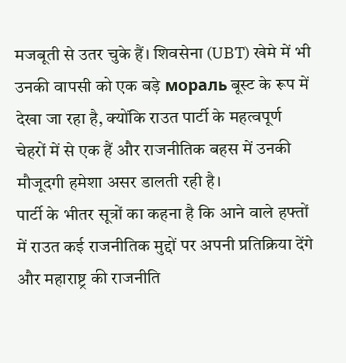मजबूती से उतर चुके हैं। शिवसेना (UBT) खेमे में भी उनकी वापसी को एक बड़े мораль बूस्ट के रूप में देखा जा रहा है, क्योंकि राउत पार्टी के महत्वपूर्ण चेहरों में से एक हैं और राजनीतिक बहस में उनकी मौजूदगी हमेशा असर डालती रही है।
पार्टी के भीतर सूत्रों का कहना है कि आने वाले हफ्तों में राउत कई राजनीतिक मुद्दों पर अपनी प्रतिक्रिया देंगे और महाराष्ट्र की राजनीति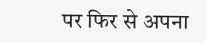पर फिर से अपना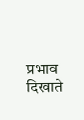प्रभाव दिखाते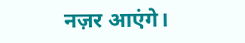नज़र आएंगे।